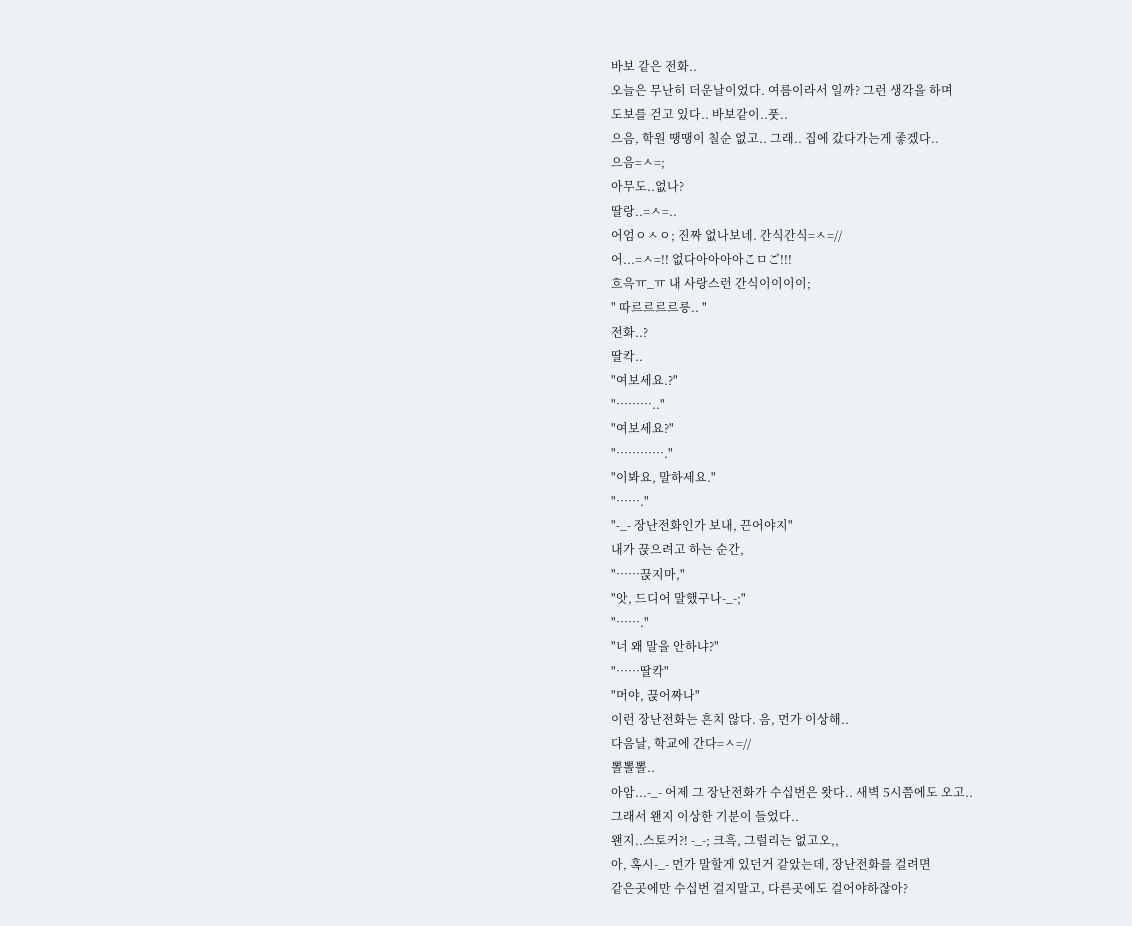바보 같은 전화..
오늘은 무난히 더운날이었다. 여름이라서 일까? 그런 생각을 하며
도보를 걷고 있다.. 바보같이..풋..
으음, 학원 땡땡이 칠순 없고.. 그래.. 집에 갔다가는게 좋겠다..
으음=ㅅ=;
아무도..없나?
딸랑..=ㅅ=..
어엄ㅇㅅㅇ; 진짜 없나보네. 간식간식=ㅅ=//
어...=ㅅ=!! 없다아아아아こㅁご!!!
흐윽ㅠ_ㅠ 내 사랑스런 간식이이이이;
" 따르르르르릉.. "
전화..?
딸칵..
"여보세요.?"
"……….."
"여보세요?"
"…………."
"이봐요, 말하세요."
"……."
"-_- 장난전화인가 보내, 끈어야지"
내가 끉으려고 하는 순간,
"……끉지마,"
"앗, 드디어 말했구나-_-;"
"……."
"너 왜 말을 안하냐?"
"……딸칵"
"머야, 끉어짜나"
이런 장난전화는 흔치 않다. 음, 먼가 이상해..
다음날, 학교에 간다=ㅅ=//
뽈뽈뽈..
아암...-_- 어제 그 장난전화가 수십번은 왓다.. 새벽 5시쯤에도 오고..
그래서 왠지 이상한 기분이 들었다..
왠지..스토커?! -_-; 크흑, 그럴리는 없고오,,
아, 혹시-_- 먼가 말할게 있던거 같았는데, 장난전화를 걸려면
같은곳에만 수십번 걸지말고, 다른곳에도 걸어야하잖아?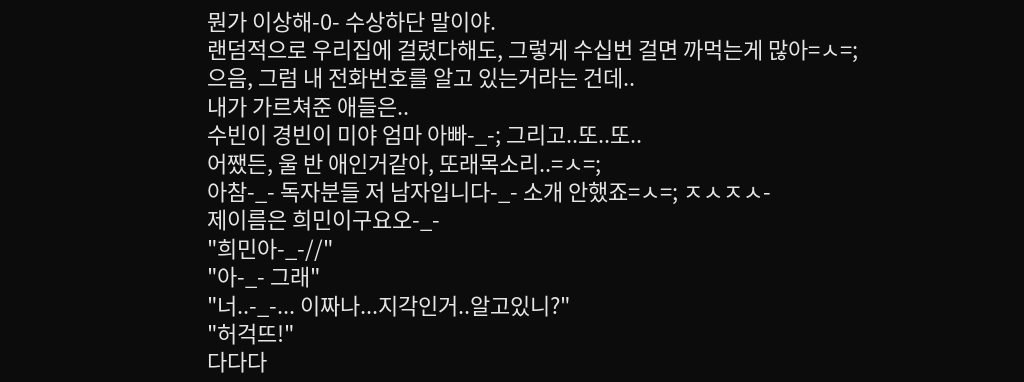뭔가 이상해-0- 수상하단 말이야.
랜덤적으로 우리집에 걸렸다해도, 그렇게 수십번 걸면 까먹는게 많아=ㅅ=;
으음, 그럼 내 전화번호를 알고 있는거라는 건데..
내가 가르쳐준 애들은..
수빈이 경빈이 미야 엄마 아빠-_-; 그리고..또..또..
어쨌든, 울 반 애인거같아, 또래목소리..=ㅅ=;
아참-_- 독자분들 저 남자입니다-_- 소개 안했죠=ㅅ=; ㅈㅅㅈㅅ-
제이름은 희민이구요오-_-
"희민아-_-//"
"아-_- 그래"
"너..-_-... 이짜나...지각인거..알고있니?"
"허걱뜨!"
다다다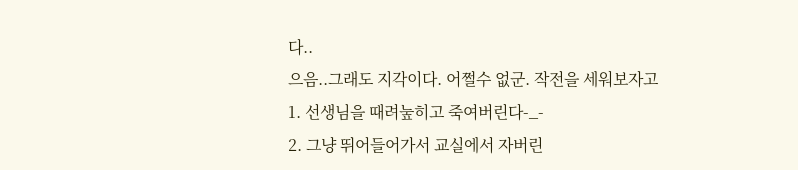다..
으음..그래도 지각이다. 어쩔수 없군. 작전을 세워보자고
1. 선생님을 때려눞히고 죽여버린다-_-
2. 그냥 뛰어들어가서 교실에서 자버린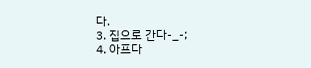다.
3. 집으로 간다-_-;
4. 아프다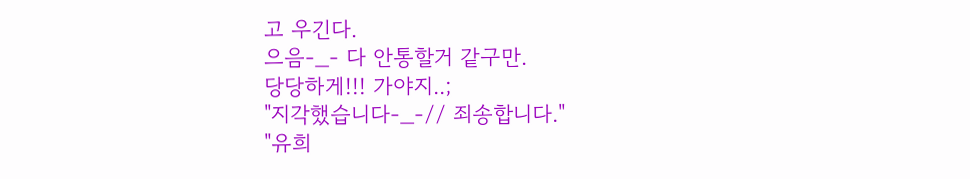고 우긴다.
으음-_- 다 안통할거 같구만.
당당하게!!! 가야지..;
"지각했습니다-_-// 죄송합니다."
"유희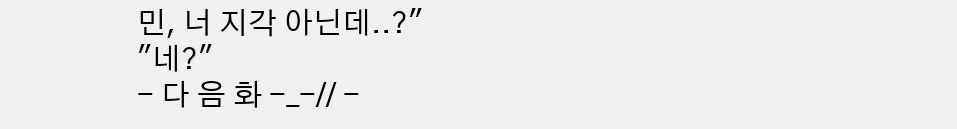민, 너 지각 아닌데..?"
"네?"
- 다 음 화 -_-// -